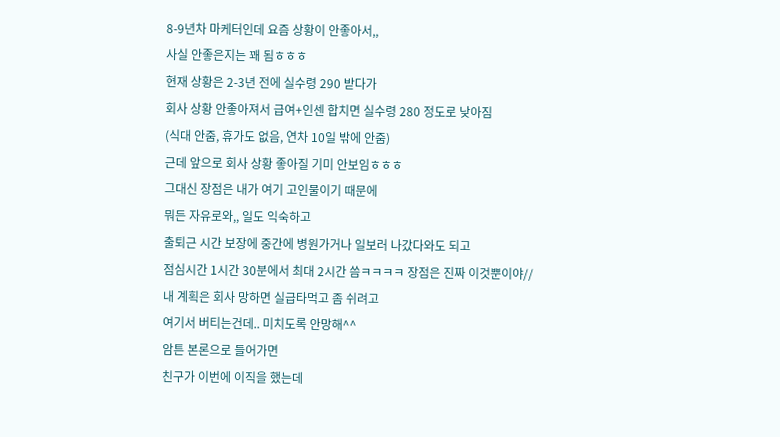8-9년차 마케터인데 요즘 상황이 안좋아서,,
사실 안좋은지는 꽤 됨ㅎㅎㅎ
현재 상황은 2-3년 전에 실수령 290 받다가
회사 상황 안좋아져서 급여+인센 합치면 실수령 280 정도로 낮아짐
(식대 안줌, 휴가도 없음, 연차 10일 밖에 안줌)
근데 앞으로 회사 상황 좋아질 기미 안보임ㅎㅎㅎ
그대신 장점은 내가 여기 고인물이기 때문에
뭐든 자유로와,, 일도 익숙하고
출퇴근 시간 보장에 중간에 병원가거나 일보러 나갔다와도 되고
점심시간 1시간 30분에서 최대 2시간 씀ㅋㅋㅋㅋ 장점은 진짜 이것뿐이야//
내 계획은 회사 망하면 실급타먹고 좀 쉬려고
여기서 버티는건데.. 미치도록 안망해^^
암튼 본론으로 들어가면
친구가 이번에 이직을 했는데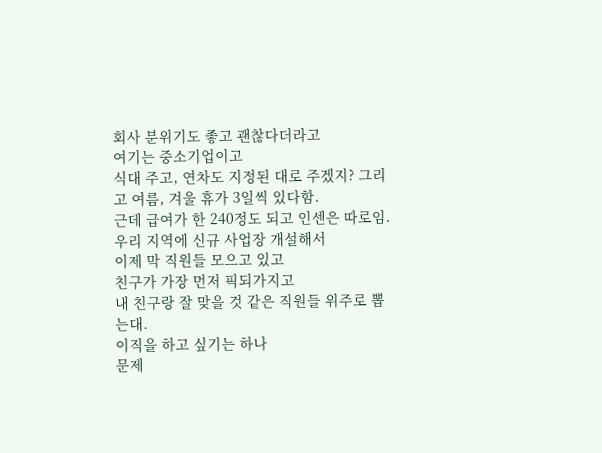회사 분위기도 좋고 괜찮다더라고
여기는 중소기업이고
식대 주고, 연차도 지정된 대로 주겠지? 그리고 여름, 겨울 휴가 3일씩 있다함.
근데 급여가 한 240정도 되고 인센은 따로임.
우리 지역에 신규 사업장 개설해서
이제 막 직원들 모으고 있고
친구가 가장 먼저 픽되가지고
내 친구랑 잘 맞을 것 같은 직원들 위주로 뽑는대.
이직을 하고 싶기는 하나
문제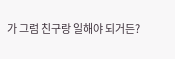가 그럼 친구랑 일해야 되거든?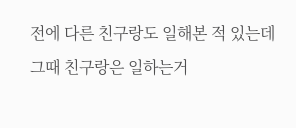전에 다른 친구랑도 일해본 적 있는데
그때 친구랑은 일하는거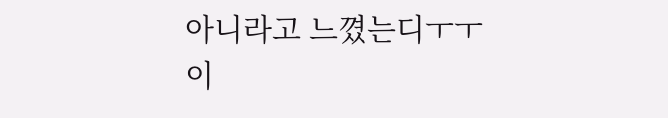아니라고 느꼈는디ㅜㅜ
이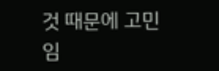것 때문에 고민임